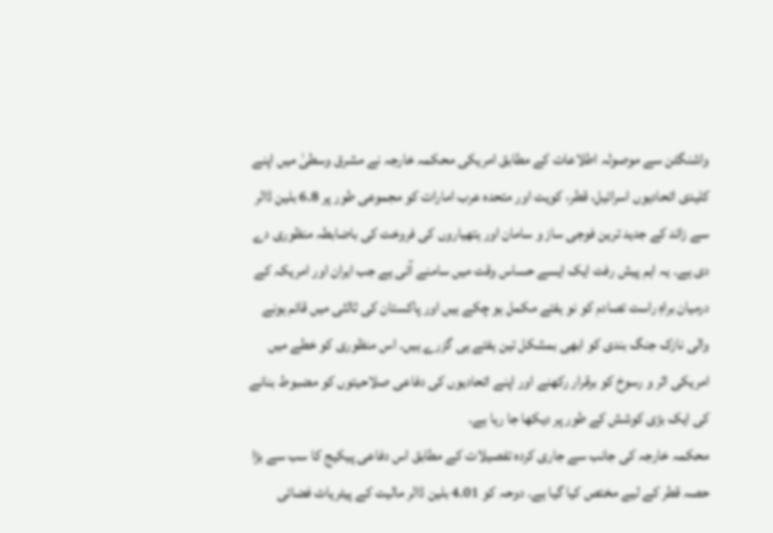واشنگٹن سے موصولہ اطلاعات کے مطابق امریکی محکمہ خارجہ نے مشرق وسطیٰ میں اپنے کلیدی اتحادیوں اسرائیل، قطر، کویت اور متحدہ عرب امارات کو مجموعی طور پر 6.8 بلین ڈالر سے زائد کے جدید ترین فوجی ساز و سامان اور ہتھیاروں کی فروخت کی باضابطہ منظوری دے دی ہے۔ یہ اہم پیش رفت ایک ایسے حساس وقت میں سامنے آئی ہے جب ایران اور امریکہ کے درمیان براہِ راست تصادم کو نو ہفتے مکمل ہو چکے ہیں اور پاکستان کی ثالثی میں قائم ہونے والی نازک جنگ بندی کو ابھی بمشکل تین ہفتے ہی گزرے ہیں۔ اس منظوری کو خطے میں امریکی اثر و رسوخ کو برقرار رکھنے اور اپنے اتحادیوں کی دفاعی صلاحیتوں کو مضبوط بنانے کی ایک بڑی کوشش کے طور پر دیکھا جا رہا ہے۔
محکمہ خارجہ کی جانب سے جاری کردہ تفصیلات کے مطابق اس دفاعی پیکیج کا سب سے بڑا حصہ قطر کے لیے مختص کیا گیا ہے۔ دوحہ کو 4.01 بلین ڈالر مالیت کے پیٹریاٹ فضائی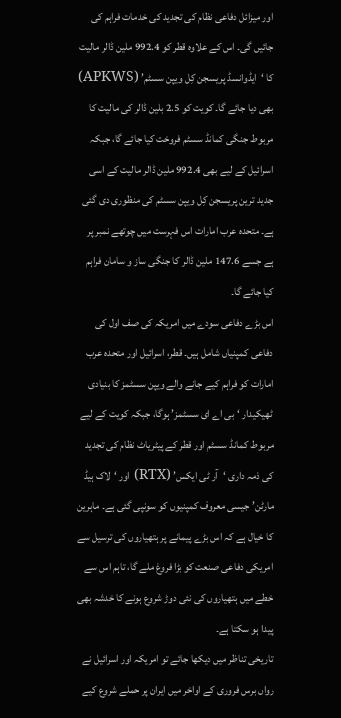اور میزائل دفاعی نظام کی تجدید کی خدمات فراہم کی جائیں گی۔ اس کے علاوہ قطر کو 992.4 ملین ڈالر مالیت کا ‘ایڈوانسڈ پریسجن کِل ویپن سسٹم’ (APKWS) بھی دیا جائے گا۔ کویت کو 2.5 بلین ڈالر کی مالیت کا مربوط جنگی کمانڈ سسٹم فروخت کیا جائے گا، جبکہ اسرائیل کے لیے بھی 992.4 ملین ڈالر مالیت کے اسی جدید ترین پریسجن کِل ویپن سسٹم کی منظوری دی گئی ہے۔ متحدہ عرب امارات اس فہرست میں چوتھے نمبر پر ہے جسے 147.6 ملین ڈالر کا جنگی ساز و سامان فراہم کیا جائے گا۔
اس بڑے دفاعی سودے میں امریکہ کی صف اول کی دفاعی کمپنیاں شامل ہیں۔ قطر، اسرائیل اور متحدہ عرب امارات کو فراہم کیے جانے والے ویپن سسٹمز کا بنیادی ٹھیکیدار ‘بی اے ای سسٹمز’ ہوگا، جبکہ کویت کے لیے مربوط کمانڈ سسٹم اور قطر کے پیٹریاٹ نظام کی تجدید کی ذمہ داری ‘آر ٹی ایکس’ (RTX) اور ‘لاک ہیڈ مارٹن’ جیسی معروف کمپنیوں کو سونپی گئی ہے۔ ماہرین کا خیال ہے کہ اس بڑے پیمانے پر ہتھیاروں کی ترسیل سے امریکی دفاعی صنعت کو بڑا فروغ ملے گا، تاہم اس سے خطے میں ہتھیاروں کی نئی دوڑ شروع ہونے کا خدشہ بھی پیدا ہو سکتا ہے۔
تاریخی تناظر میں دیکھا جائے تو امریکہ اور اسرائیل نے رواں برس فروری کے اواخر میں ایران پر حملے شروع کیے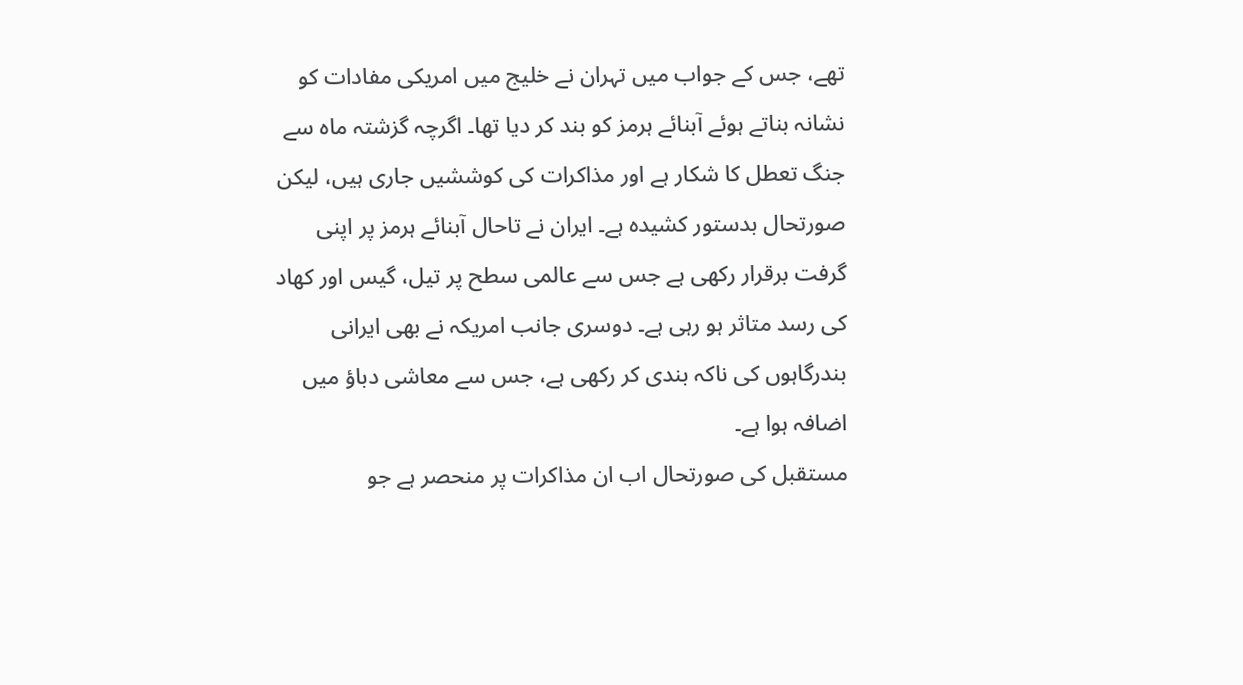تھے، جس کے جواب میں تہران نے خلیج میں امریکی مفادات کو نشانہ بناتے ہوئے آبنائے ہرمز کو بند کر دیا تھا۔ اگرچہ گزشتہ ماہ سے جنگ تعطل کا شکار ہے اور مذاکرات کی کوششیں جاری ہیں، لیکن صورتحال بدستور کشیدہ ہے۔ ایران نے تاحال آبنائے ہرمز پر اپنی گرفت برقرار رکھی ہے جس سے عالمی سطح پر تیل، گیس اور کھاد کی رسد متاثر ہو رہی ہے۔ دوسری جانب امریکہ نے بھی ایرانی بندرگاہوں کی ناکہ بندی کر رکھی ہے، جس سے معاشی دباؤ میں اضافہ ہوا ہے۔
مستقبل کی صورتحال اب ان مذاکرات پر منحصر ہے جو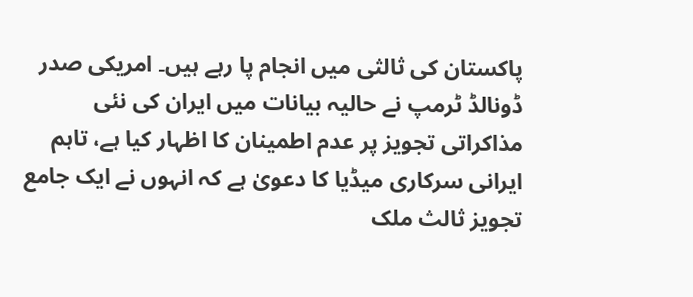پاکستان کی ثالثی میں انجام پا رہے ہیں۔ امریکی صدر ڈونالڈ ٹرمپ نے حالیہ بیانات میں ایران کی نئی مذاکراتی تجویز پر عدم اطمینان کا اظہار کیا ہے، تاہم ایرانی سرکاری میڈیا کا دعویٰ ہے کہ انہوں نے ایک جامع تجویز ثالث ملک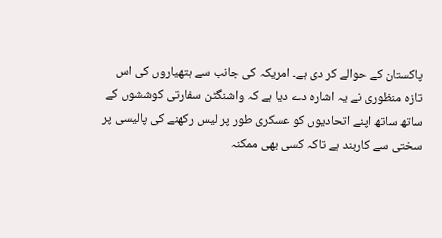پاکستان کے حوالے کر دی ہے۔ امریکہ کی جانب سے ہتھیاروں کی اس تازہ منظوری نے یہ اشارہ دے دیا ہے کہ واشنگٹن سفارتی کوششوں کے ساتھ ساتھ اپنے اتحادیوں کو عسکری طور پر لیس رکھنے کی پالیسی پر سختی سے کاربند ہے تاکہ کسی بھی ممکنہ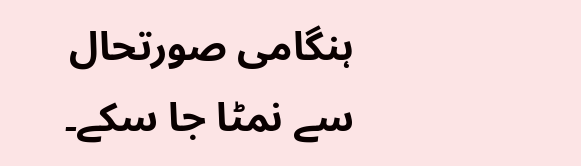ہنگامی صورتحال سے نمٹا جا سکے۔